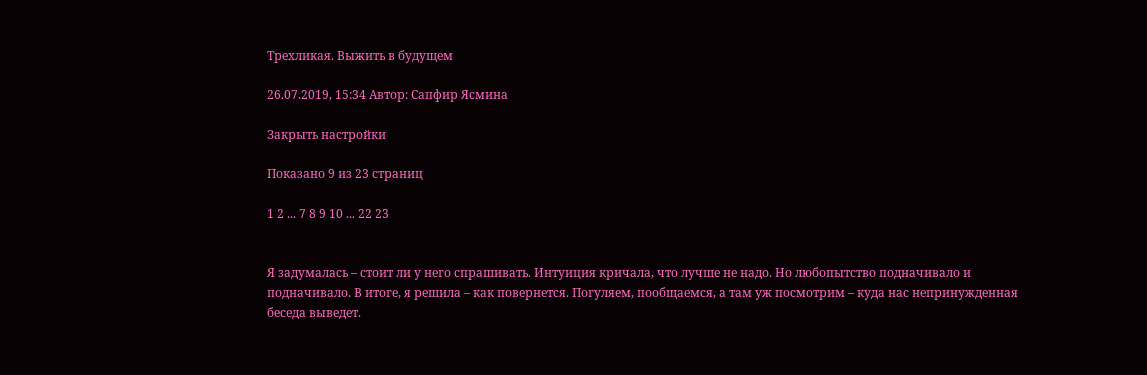Трехликая. Выжить в будущем

26.07.2019, 15:34 Автор: Сапфир Ясмина

Закрыть настройки

Показано 9 из 23 страниц

1 2 ... 7 8 9 10 ... 22 23


Я задумалась – стоит ли у него спрашивать. Интуиция кричала, что лучше не надо. Но любопытство подначивало и подначивало. В итоге, я решила – как повернется. Погуляем, пообщаемся, а там уж посмотрим – куда нас непринужденная беседа выведет.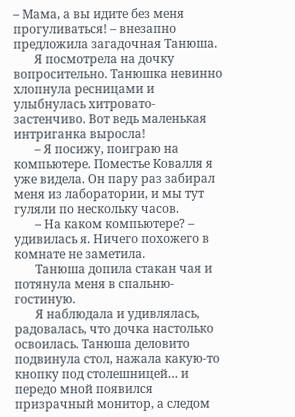– Мама, а вы идите без меня прогуливаться! – внезапно предложила загадочная Танюша.
       Я посмотрела на дочку вопросительно. Танюшка невинно хлопнула ресницами и улыбнулась хитровато-застенчиво. Вот ведь маленькая интриганка выросла!
       – Я посижу, поиграю на компьютере. Поместье Ковалля я уже видела. Он пару раз забирал меня из лаборатории, и мы тут гуляли по нескольку часов.
       – На каком компьютере? – удивилась я. Ничего похожего в комнате не заметила.
       Танюша допила стакан чая и потянула меня в спальню-гостиную.
       Я наблюдала и удивлялась, радовалась, что дочка настолько освоилась. Танюша деловито подвинула стол, нажала какую-то кнопку под столешницей… и передо мной появился призрачный монитор, а следом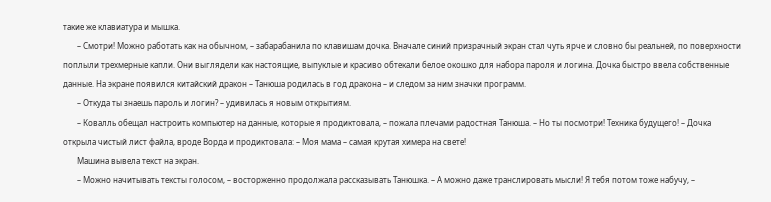такие же клавиатура и мышка.
       – Смотри! Можно работать как на обычном, – забарабанила по клавишам дочка. Вначале синий призрачный экран стал чуть ярче и словно бы реальней, по поверхности поплыли трехмерные капли. Они выглядели как настоящие, выпуклые и красиво обтекали белое окошко для набора пароля и логина. Дочка быстро ввела собственные данные. На экране появился китайский дракон – Танюша родилась в год дракона – и следом за ним значки программ.
       – Откуда ты знаешь пароль и логин? – удивилась я новым открытиям.
       – Ковалль обещал настроить компьютер на данные, которые я продиктовала, – пожала плечами радостная Танюша. – Но ты посмотри! Техника будущего! – Дочка открыла чистый лист файла, вроде Ворда и продиктовала: – Моя мама – самая крутая химера на свете!
       Машина вывела текст на экран.
       – Можно начитывать тексты голосом, – восторженно продолжала рассказывать Танюшка. – А можно даже транслировать мысли! Я тебя потом тоже набучу, –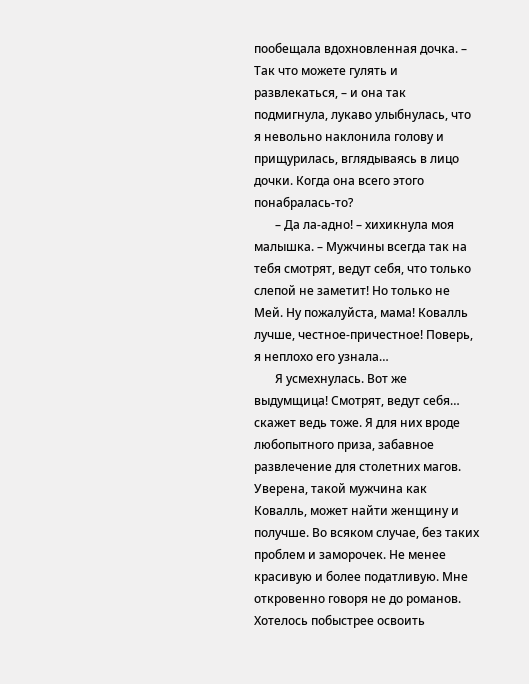пообещала вдохновленная дочка. – Так что можете гулять и развлекаться, – и она так подмигнула, лукаво улыбнулась, что я невольно наклонила голову и прищурилась, вглядываясь в лицо дочки. Когда она всего этого понабралась-то?
       – Да ла-адно! – хихикнула моя малышка. – Мужчины всегда так на тебя смотрят, ведут себя, что только слепой не заметит! Но только не Мей. Ну пожалуйста, мама! Ковалль лучше, честное-причестное! Поверь, я неплохо его узнала…
       Я усмехнулась. Вот же выдумщица! Смотрят, ведут себя… скажет ведь тоже. Я для них вроде любопытного приза, забавное развлечение для столетних магов. Уверена, такой мужчина как Ковалль, может найти женщину и получше. Во всяком случае, без таких проблем и заморочек. Не менее красивую и более податливую. Мне откровенно говоря не до романов. Хотелось побыстрее освоить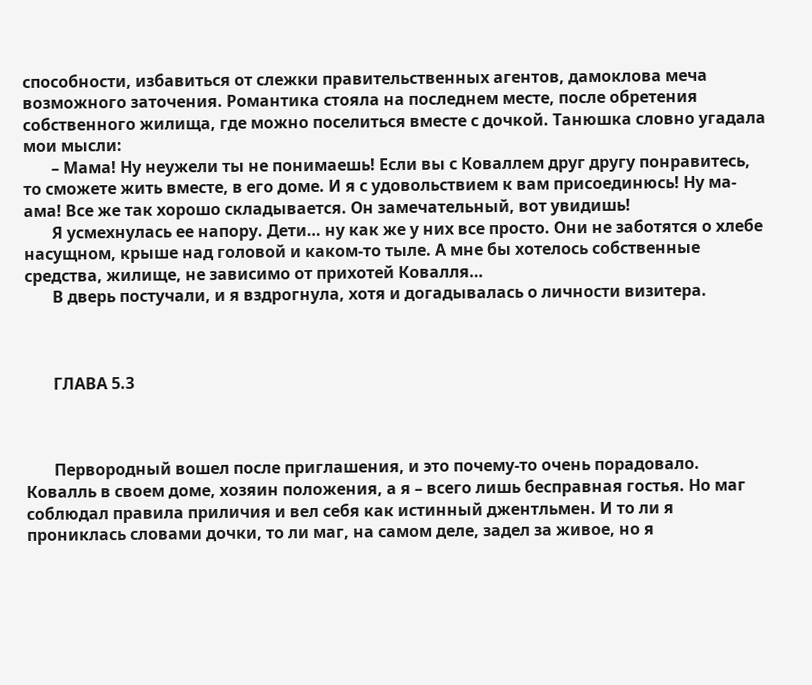способности, избавиться от слежки правительственных агентов, дамоклова меча возможного заточения. Романтика стояла на последнем месте, после обретения собственного жилища, где можно поселиться вместе с дочкой. Танюшка словно угадала мои мысли:
       – Мама! Ну неужели ты не понимаешь! Если вы с Коваллем друг другу понравитесь, то сможете жить вместе, в его доме. И я с удовольствием к вам присоединюсь! Ну ма-ама! Все же так хорошо складывается. Он замечательный, вот увидишь!
       Я усмехнулась ее напору. Дети… ну как же у них все просто. Они не заботятся о хлебе насущном, крыше над головой и каком-то тыле. А мне бы хотелось собственные средства, жилище, не зависимо от прихотей Ковалля…
       В дверь постучали, и я вздрогнула, хотя и догадывалась о личности визитера.



       ГЛАВА 5.3



       Первородный вошел после приглашения, и это почему-то очень порадовало. Ковалль в своем доме, хозяин положения, а я – всего лишь бесправная гостья. Но маг соблюдал правила приличия и вел себя как истинный джентльмен. И то ли я прониклась словами дочки, то ли маг, на самом деле, задел за живое, но я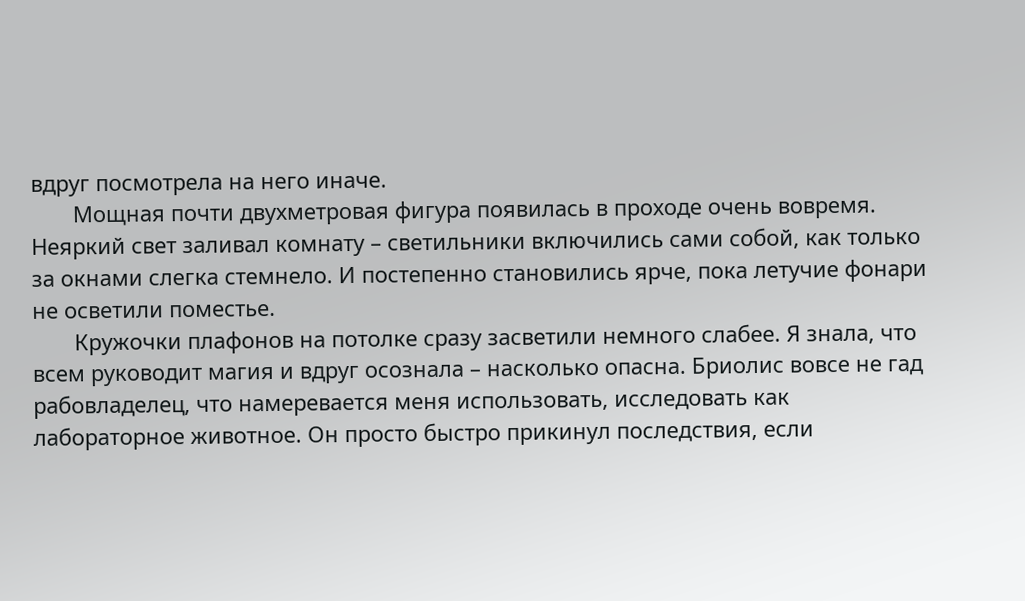вдруг посмотрела на него иначе.
       Мощная почти двухметровая фигура появилась в проходе очень вовремя. Неяркий свет заливал комнату – светильники включились сами собой, как только за окнами слегка стемнело. И постепенно становились ярче, пока летучие фонари не осветили поместье.
       Кружочки плафонов на потолке сразу засветили немного слабее. Я знала, что всем руководит магия и вдруг осознала – насколько опасна. Бриолис вовсе не гад рабовладелец, что намеревается меня использовать, исследовать как лабораторное животное. Он просто быстро прикинул последствия, если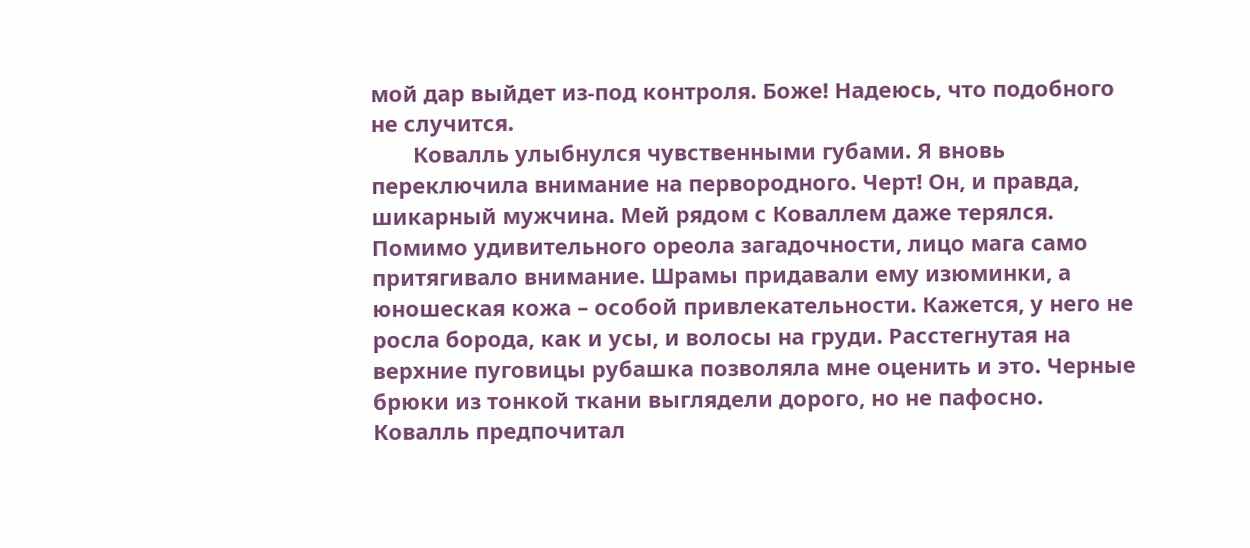мой дар выйдет из-под контроля. Боже! Надеюсь, что подобного не случится.
       Ковалль улыбнулся чувственными губами. Я вновь переключила внимание на первородного. Черт! Он, и правда, шикарный мужчина. Мей рядом с Коваллем даже терялся. Помимо удивительного ореола загадочности, лицо мага само притягивало внимание. Шрамы придавали ему изюминки, а юношеская кожа – особой привлекательности. Кажется, у него не росла борода, как и усы, и волосы на груди. Расстегнутая на верхние пуговицы рубашка позволяла мне оценить и это. Черные брюки из тонкой ткани выглядели дорого, но не пафосно. Ковалль предпочитал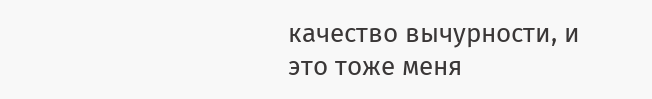качество вычурности, и это тоже меня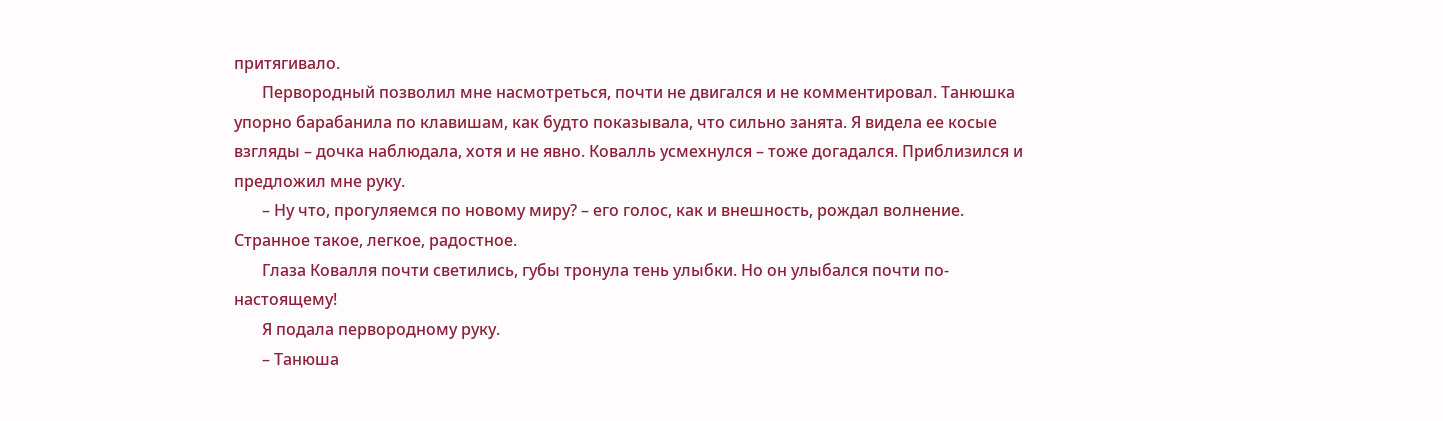притягивало.
       Первородный позволил мне насмотреться, почти не двигался и не комментировал. Танюшка упорно барабанила по клавишам, как будто показывала, что сильно занята. Я видела ее косые взгляды – дочка наблюдала, хотя и не явно. Ковалль усмехнулся – тоже догадался. Приблизился и предложил мне руку.
       – Ну что, прогуляемся по новому миру? – его голос, как и внешность, рождал волнение. Странное такое, легкое, радостное.
       Глаза Ковалля почти светились, губы тронула тень улыбки. Но он улыбался почти по-настоящему!
       Я подала первородному руку.
       – Танюша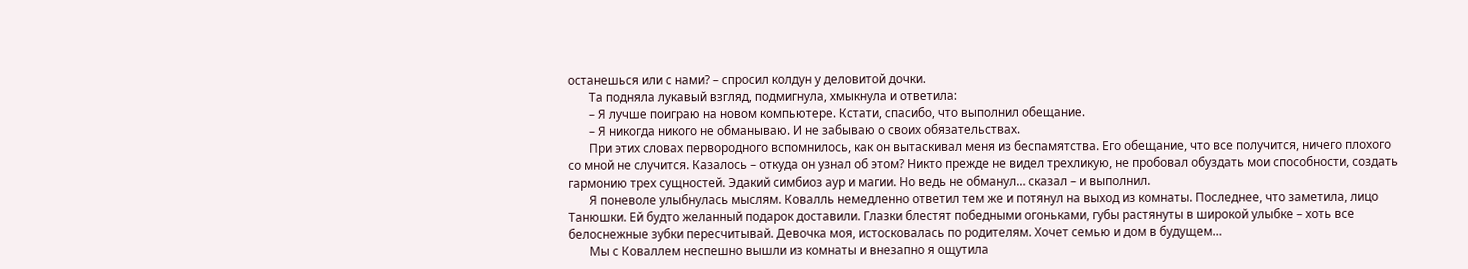останешься или с нами? – спросил колдун у деловитой дочки.
       Та подняла лукавый взгляд, подмигнула, хмыкнула и ответила:
       – Я лучше поиграю на новом компьютере. Кстати, спасибо, что выполнил обещание.
       – Я никогда никого не обманываю. И не забываю о своих обязательствах.
       При этих словах первородного вспомнилось, как он вытаскивал меня из беспамятства. Его обещание, что все получится, ничего плохого со мной не случится. Казалось – откуда он узнал об этом? Никто прежде не видел трехликую, не пробовал обуздать мои способности, создать гармонию трех сущностей. Эдакий симбиоз аур и магии. Но ведь не обманул… сказал – и выполнил.
       Я поневоле улыбнулась мыслям. Ковалль немедленно ответил тем же и потянул на выход из комнаты. Последнее, что заметила, лицо Танюшки. Ей будто желанный подарок доставили. Глазки блестят победными огоньками, губы растянуты в широкой улыбке – хоть все белоснежные зубки пересчитывай. Девочка моя, истосковалась по родителям. Хочет семью и дом в будущем…
       Мы с Коваллем неспешно вышли из комнаты и внезапно я ощутила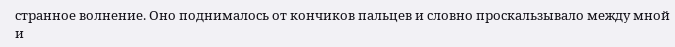странное волнение. Оно поднималось от кончиков пальцев и словно проскальзывало между мной и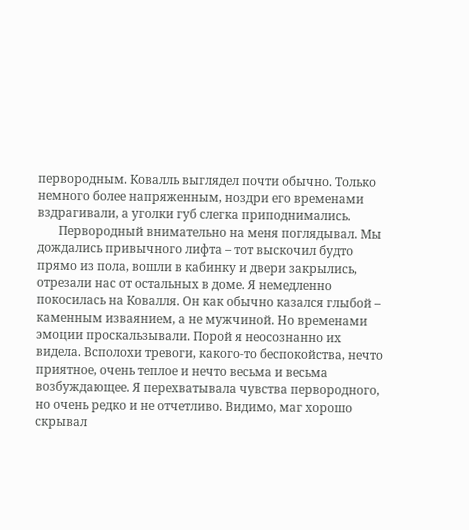первородным. Ковалль выглядел почти обычно. Только немного более напряженным, ноздри его временами вздрагивали, а уголки губ слегка приподнимались.
       Первородный внимательно на меня поглядывал. Мы дождались привычного лифта – тот выскочил будто прямо из пола, вошли в кабинку и двери закрылись, отрезали нас от остальных в доме. Я немедленно покосилась на Ковалля. Он как обычно казался глыбой – каменным изваянием, а не мужчиной. Но временами эмоции проскальзывали. Порой я неосознанно их видела. Всполохи тревоги, какого-то беспокойства, нечто приятное, очень теплое и нечто весьма и весьма возбуждающее. Я перехватывала чувства первородного, но очень редко и не отчетливо. Видимо, маг хорошо скрывал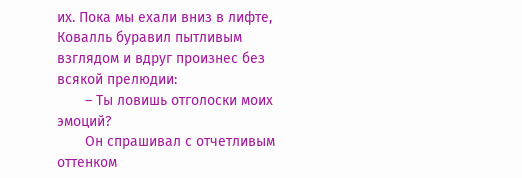их. Пока мы ехали вниз в лифте, Ковалль буравил пытливым взглядом и вдруг произнес без всякой прелюдии:
       – Ты ловишь отголоски моих эмоций?
       Он спрашивал с отчетливым оттенком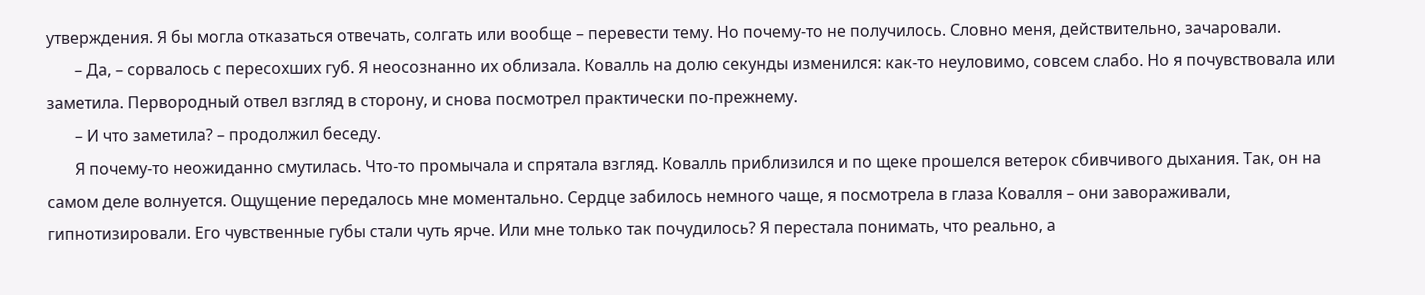утверждения. Я бы могла отказаться отвечать, солгать или вообще – перевести тему. Но почему-то не получилось. Словно меня, действительно, зачаровали.
       – Да, – сорвалось с пересохших губ. Я неосознанно их облизала. Ковалль на долю секунды изменился: как-то неуловимо, совсем слабо. Но я почувствовала или заметила. Первородный отвел взгляд в сторону, и снова посмотрел практически по-прежнему.
       – И что заметила? – продолжил беседу.
       Я почему-то неожиданно смутилась. Что-то промычала и спрятала взгляд. Ковалль приблизился и по щеке прошелся ветерок сбивчивого дыхания. Так, он на самом деле волнуется. Ощущение передалось мне моментально. Сердце забилось немного чаще, я посмотрела в глаза Ковалля – они завораживали, гипнотизировали. Его чувственные губы стали чуть ярче. Или мне только так почудилось? Я перестала понимать, что реально, а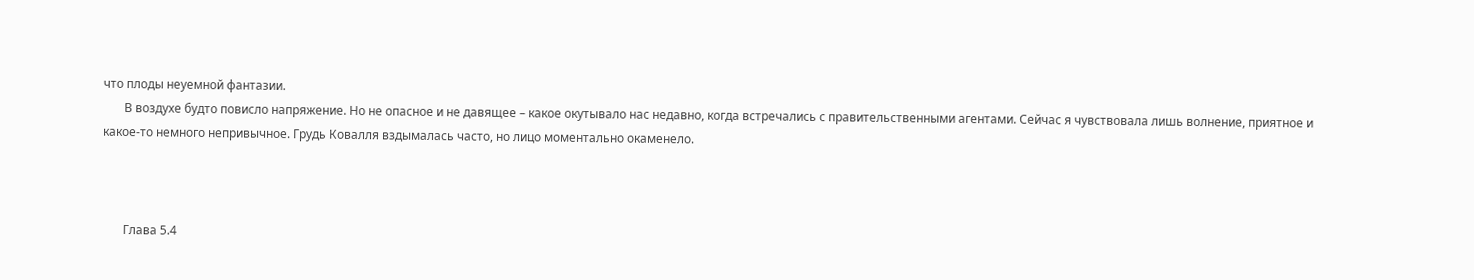что плоды неуемной фантазии.
       В воздухе будто повисло напряжение. Но не опасное и не давящее – какое окутывало нас недавно, когда встречались с правительственными агентами. Сейчас я чувствовала лишь волнение, приятное и какое-то немного непривычное. Грудь Ковалля вздымалась часто, но лицо моментально окаменело.



       Глава 5.4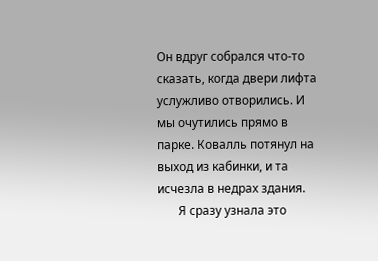Он вдруг собрался что-то сказать, когда двери лифта услужливо отворились. И мы очутились прямо в парке. Ковалль потянул на выход из кабинки, и та исчезла в недрах здания.
       Я сразу узнала это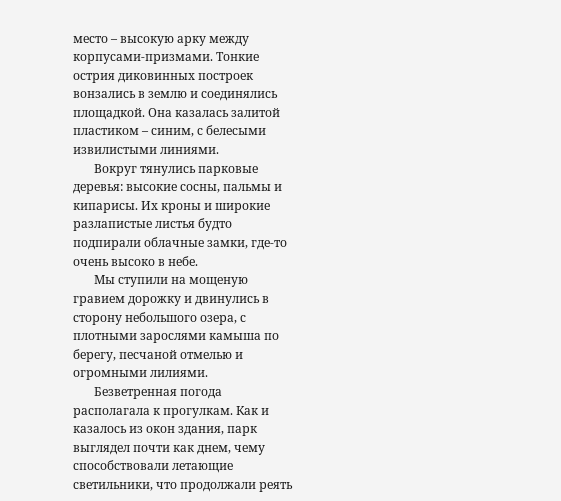место – высокую арку между корпусами-призмами. Тонкие острия диковинных построек вонзались в землю и соединялись площадкой. Она казалась залитой пластиком – синим, с белесыми извилистыми линиями.
       Вокруг тянулись парковые деревья: высокие сосны, пальмы и кипарисы. Их кроны и широкие разлапистые листья будто подпирали облачные замки, где-то очень высоко в небе.
       Мы ступили на мощеную гравием дорожку и двинулись в сторону небольшого озера, с плотными зарослями камыша по берегу, песчаной отмелью и огромными лилиями.
       Безветренная погода располагала к прогулкам. Как и казалось из окон здания, парк выглядел почти как днем, чему способствовали летающие светильники, что продолжали реять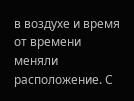в воздухе и время от времени меняли расположение. С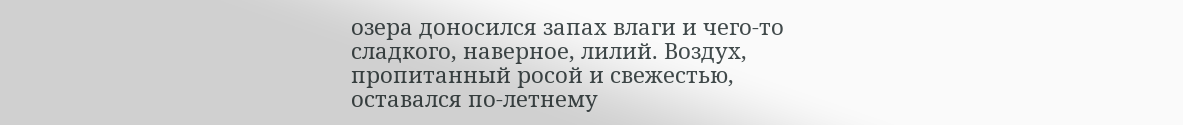озера доносился запах влаги и чего-то сладкого, наверное, лилий. Воздух, пропитанный росой и свежестью, оставался по-летнему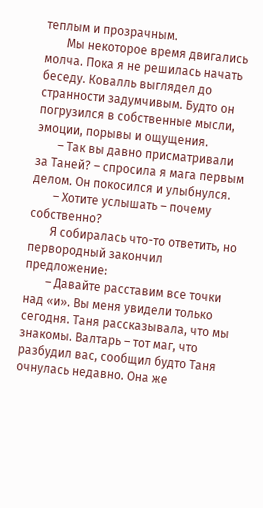теплым и прозрачным.
       Мы некоторое время двигались молча. Пока я не решилась начать беседу. Ковалль выглядел до странности задумчивым. Будто он погрузился в собственные мысли, эмоции, порывы и ощущения.
       – Так вы давно присматривали за Таней? – спросила я мага первым делом. Он покосился и улыбнулся.
       – Хотите услышать – почему собственно?
       Я собиралась что-то ответить, но первородный закончил предложение:
       – Давайте расставим все точки над «и». Вы меня увидели только сегодня. Таня рассказывала, что мы знакомы. Валтарь – тот маг, что разбудил вас, сообщил будто Таня очнулась недавно. Она же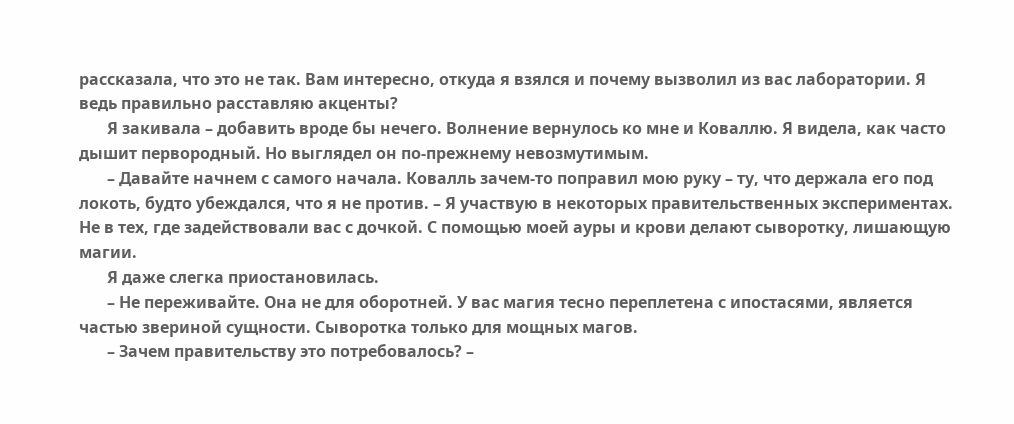рассказала, что это не так. Вам интересно, откуда я взялся и почему вызволил из вас лаборатории. Я ведь правильно расставляю акценты?
       Я закивала – добавить вроде бы нечего. Волнение вернулось ко мне и Коваллю. Я видела, как часто дышит первородный. Но выглядел он по-прежнему невозмутимым.
       – Давайте начнем с самого начала. Ковалль зачем-то поправил мою руку – ту, что держала его под локоть, будто убеждался, что я не против. – Я участвую в некоторых правительственных экспериментах. Не в тех, где задействовали вас с дочкой. С помощью моей ауры и крови делают сыворотку, лишающую магии.
       Я даже слегка приостановилась.
       – Не переживайте. Она не для оборотней. У вас магия тесно переплетена с ипостасями, является частью звериной сущности. Сыворотка только для мощных магов.
       – Зачем правительству это потребовалось? –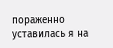пораженно уставилась я на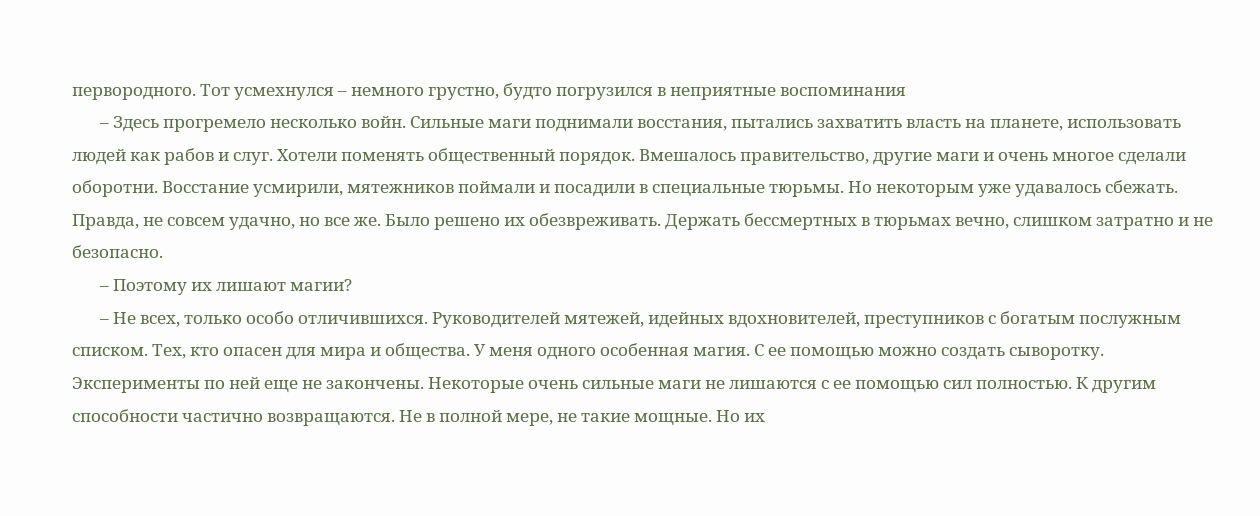первородного. Тот усмехнулся – немного грустно, будто погрузился в неприятные воспоминания
       – Здесь прогремело несколько войн. Сильные маги поднимали восстания, пытались захватить власть на планете, использовать людей как рабов и слуг. Хотели поменять общественный порядок. Вмешалось правительство, другие маги и очень многое сделали оборотни. Восстание усмирили, мятежников поймали и посадили в специальные тюрьмы. Но некоторым уже удавалось сбежать. Правда, не совсем удачно, но все же. Было решено их обезвреживать. Держать бессмертных в тюрьмах вечно, слишком затратно и не безопасно.
       – Поэтому их лишают магии?
       – Не всех, только особо отличившихся. Руководителей мятежей, идейных вдохновителей, преступников с богатым послужным списком. Тех, кто опасен для мира и общества. У меня одного особенная магия. С ее помощью можно создать сыворотку. Эксперименты по ней еще не закончены. Некоторые очень сильные маги не лишаются с ее помощью сил полностью. К другим способности частично возвращаются. Не в полной мере, не такие мощные. Но их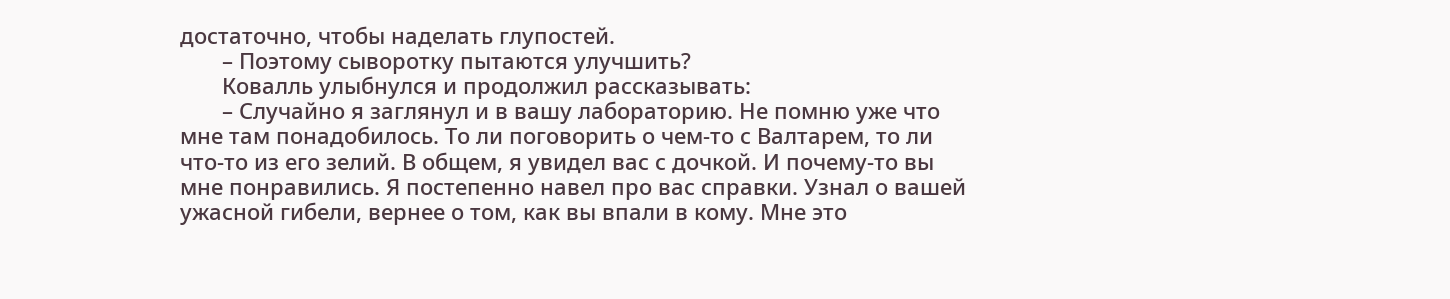достаточно, чтобы наделать глупостей.
       – Поэтому сыворотку пытаются улучшить?
       Ковалль улыбнулся и продолжил рассказывать:
       – Случайно я заглянул и в вашу лабораторию. Не помню уже что мне там понадобилось. То ли поговорить о чем-то с Валтарем, то ли что-то из его зелий. В общем, я увидел вас с дочкой. И почему-то вы мне понравились. Я постепенно навел про вас справки. Узнал о вашей ужасной гибели, вернее о том, как вы впали в кому. Мне это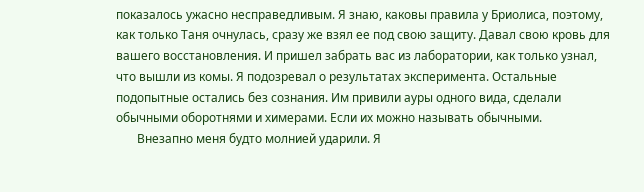показалось ужасно несправедливым. Я знаю, каковы правила у Бриолиса, поэтому, как только Таня очнулась, сразу же взял ее под свою защиту. Давал свою кровь для вашего восстановления. И пришел забрать вас из лаборатории, как только узнал, что вышли из комы. Я подозревал о результатах эксперимента. Остальные подопытные остались без сознания. Им привили ауры одного вида, сделали обычными оборотнями и химерами. Если их можно называть обычными.
       Внезапно меня будто молнией ударили. Я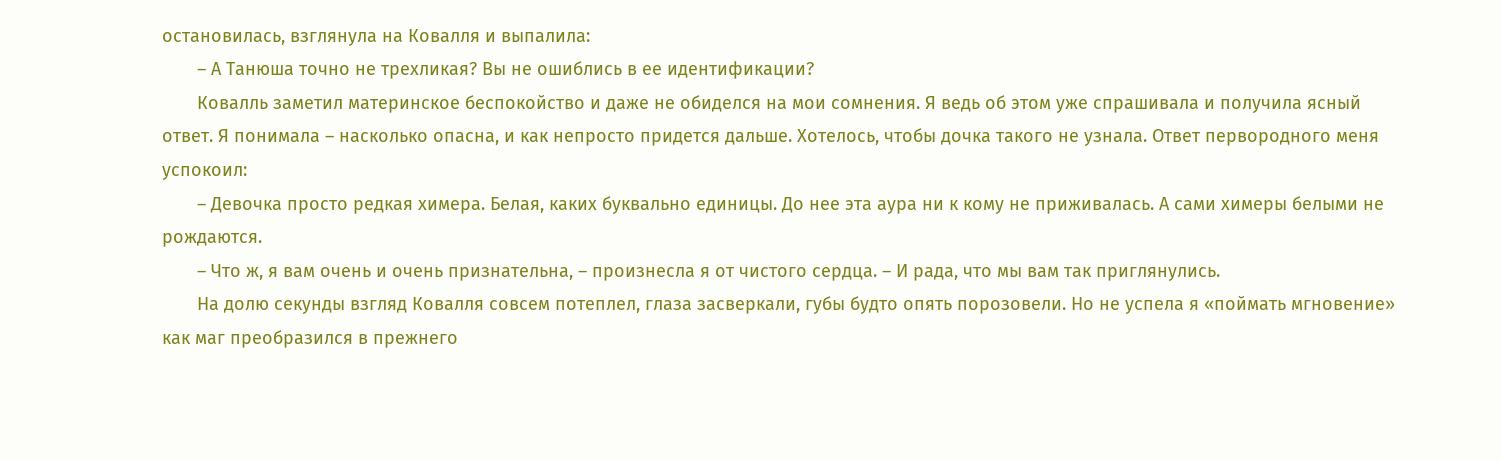остановилась, взглянула на Ковалля и выпалила:
       – А Танюша точно не трехликая? Вы не ошиблись в ее идентификации?
       Ковалль заметил материнское беспокойство и даже не обиделся на мои сомнения. Я ведь об этом уже спрашивала и получила ясный ответ. Я понимала – насколько опасна, и как непросто придется дальше. Хотелось, чтобы дочка такого не узнала. Ответ первородного меня успокоил:
       – Девочка просто редкая химера. Белая, каких буквально единицы. До нее эта аура ни к кому не приживалась. А сами химеры белыми не рождаются.
       – Что ж, я вам очень и очень признательна, – произнесла я от чистого сердца. – И рада, что мы вам так приглянулись.
       На долю секунды взгляд Ковалля совсем потеплел, глаза засверкали, губы будто опять порозовели. Но не успела я «поймать мгновение» как маг преобразился в прежнего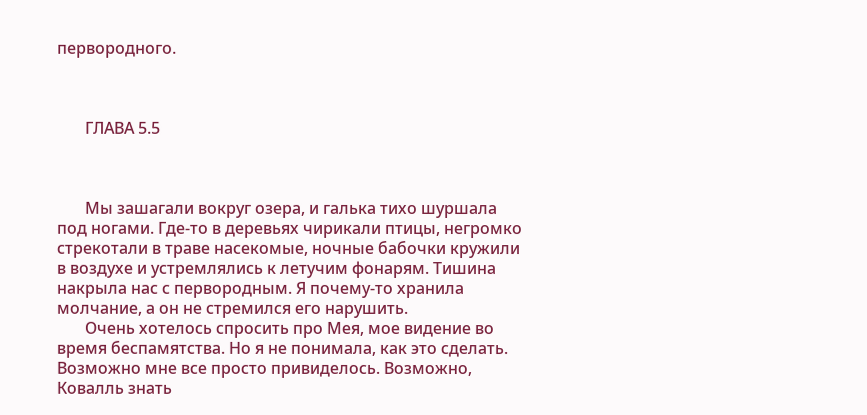первородного.



       ГЛАВА 5.5



       Мы зашагали вокруг озера, и галька тихо шуршала под ногами. Где-то в деревьях чирикали птицы, негромко стрекотали в траве насекомые, ночные бабочки кружили в воздухе и устремлялись к летучим фонарям. Тишина накрыла нас с первородным. Я почему-то хранила молчание, а он не стремился его нарушить.
       Очень хотелось спросить про Мея, мое видение во время беспамятства. Но я не понимала, как это сделать. Возможно мне все просто привиделось. Возможно, Ковалль знать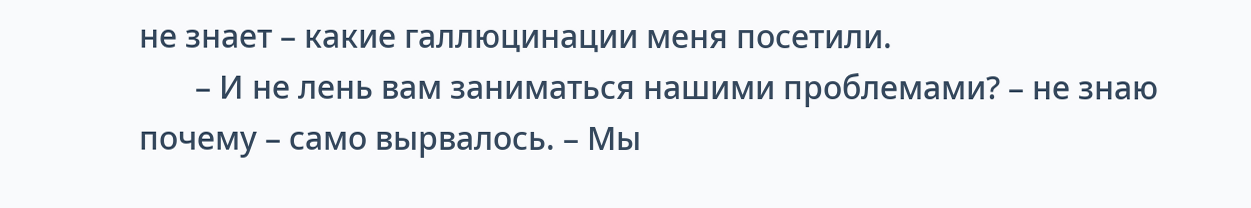не знает – какие галлюцинации меня посетили.
       – И не лень вам заниматься нашими проблемами? – не знаю почему – само вырвалось. – Мы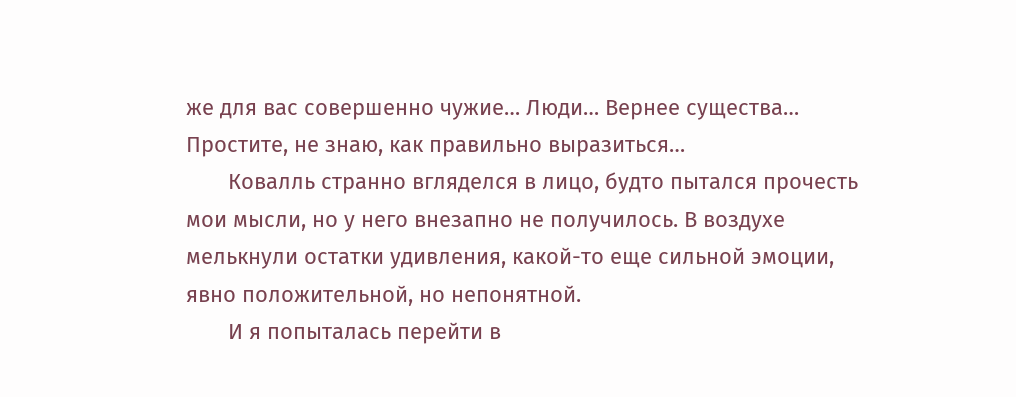же для вас совершенно чужие… Люди… Вернее существа… Простите, не знаю, как правильно выразиться…
       Ковалль странно вгляделся в лицо, будто пытался прочесть мои мысли, но у него внезапно не получилось. В воздухе мелькнули остатки удивления, какой-то еще сильной эмоции, явно положительной, но непонятной.
       И я попыталась перейти в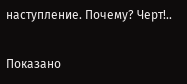наступление. Почему? Черт!..

Показано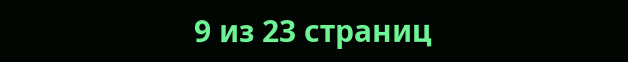9 из 23 страниц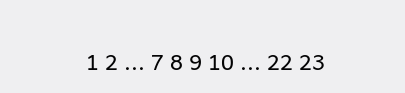1 2 ... 7 8 9 10 ... 22 23